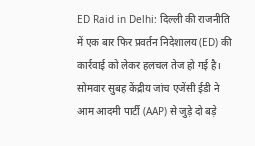ED Raid in Delhi: दिल्ली की राजनीति में एक बार फिर प्रवर्तन निदेशालय (ED) की कार्रवाई को लेकर हलचल तेज हो गई है।
सोमवार सुबह केंद्रीय जांच एजेंसी ईडी ने आम आदमी पार्टी (AAP) से जुड़े दो बड़े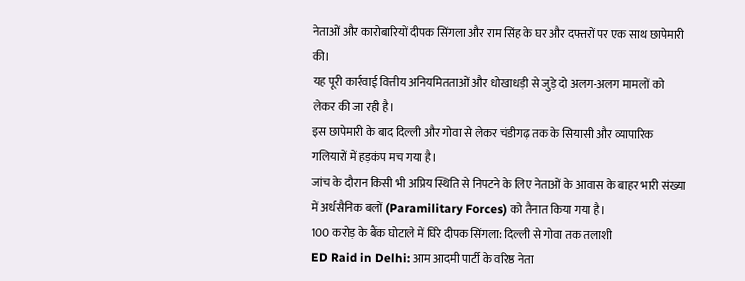नेताओं और कारोबारियों दीपक सिंगला और राम सिंह के घर और दफ्तरों पर एक साथ छापेमारी की।
यह पूरी कार्रवाई वित्तीय अनियमितताओं और धोखाधड़ी से जुड़े दो अलग-अलग मामलों को लेकर की जा रही है।
इस छापेमारी के बाद दिल्ली और गोवा से लेकर चंडीगढ़ तक के सियासी और व्यापारिक गलियारों में हड़कंप मच गया है।
जांच के दौरान किसी भी अप्रिय स्थिति से निपटने के लिए नेताओं के आवास के बाहर भारी संख्या में अर्धसैनिक बलों (Paramilitary Forces) को तैनात किया गया है।
100 करोड़ के बैंक घोटाले में घिरे दीपक सिंगला: दिल्ली से गोवा तक तलाशी
ED Raid in Delhi: आम आदमी पार्टी के वरिष्ठ नेता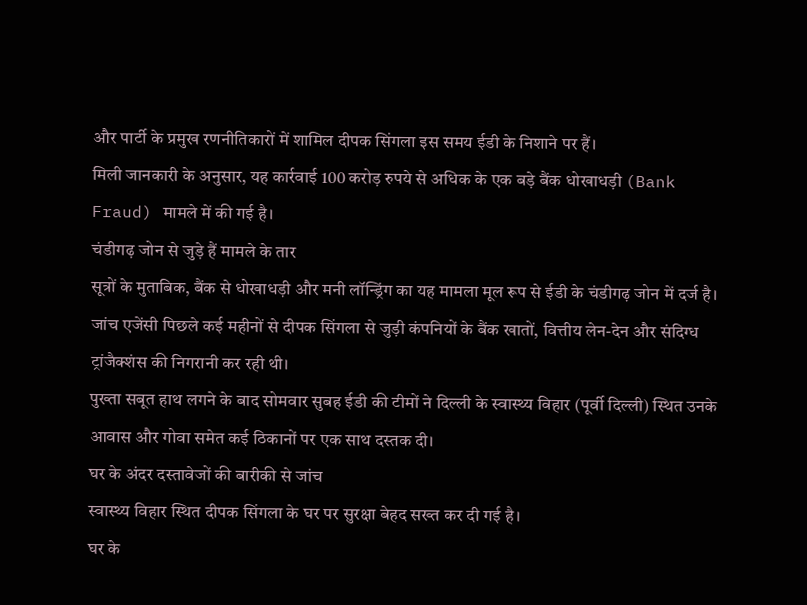और पार्टी के प्रमुख रणनीतिकारों में शामिल दीपक सिंगला इस समय ईडी के निशाने पर हैं।
मिली जानकारी के अनुसार, यह कार्रवाई 100 करोड़ रुपये से अधिक के एक बड़े बैंक धोखाधड़ी (Bank Fraud) मामले में की गई है।
चंडीगढ़ जोन से जुड़े हैं मामले के तार
सूत्रों के मुताबिक, बैंक से धोखाधड़ी और मनी लॉन्ड्रिंग का यह मामला मूल रूप से ईडी के चंडीगढ़ जोन में दर्ज है।
जांच एजेंसी पिछले कई महीनों से दीपक सिंगला से जुड़ी कंपनियों के बैंक खातों, वित्तीय लेन-देन और संदिग्ध ट्रांजैक्शंस की निगरानी कर रही थी।
पुख्ता सबूत हाथ लगने के बाद सोमवार सुबह ईडी की टीमों ने दिल्ली के स्वास्थ्य विहार (पूर्वी दिल्ली) स्थित उनके आवास और गोवा समेत कई ठिकानों पर एक साथ दस्तक दी।
घर के अंदर दस्तावेजों की बारीकी से जांच
स्वास्थ्य विहार स्थित दीपक सिंगला के घर पर सुरक्षा बेहद सख्त कर दी गई है।
घर के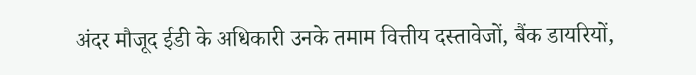अंदर मौजूद ईडी के अधिकारी उनके तमाम वित्तीय दस्तावेजों, बैंक डायरियों,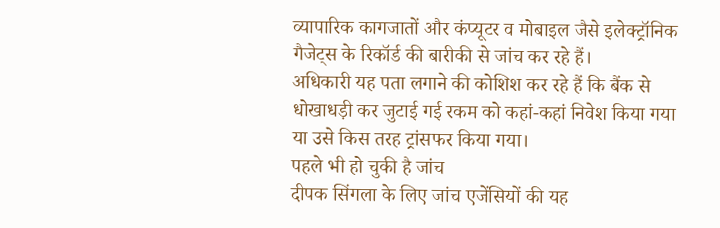व्यापारिक कागजातों और कंप्यूटर व मोबाइल जैसे इलेक्ट्रॉनिक गैजेट्स के रिकॉर्ड की बारीकी से जांच कर रहे हैं।
अधिकारी यह पता लगाने की कोशिश कर रहे हैं कि बैंक से धोखाधड़ी कर जुटाई गई रकम को कहां-कहां निवेश किया गया या उसे किस तरह ट्रांसफर किया गया।
पहले भी हो चुकी है जांच
दीपक सिंगला के लिए जांच एजेंसियों की यह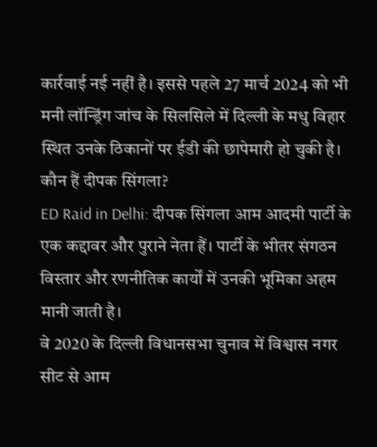कार्रवाई नई नहीं है। इससे पहले 27 मार्च 2024 को भी मनी लॉन्ड्रिंग जांच के सिलसिले में दिल्ली के मधु विहार स्थित उनके ठिकानों पर ईडी की छापेमारी हो चुकी है।
कौन हैं दीपक सिंगला?
ED Raid in Delhi: दीपक सिंगला आम आदमी पार्टी के एक कद्दावर और पुराने नेता हैं। पार्टी के भीतर संगठन विस्तार और रणनीतिक कार्यों में उनकी भूमिका अहम मानी जाती है।
वे 2020 के दिल्ली विधानसभा चुनाव में विश्वास नगर सीट से आम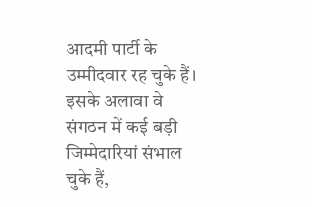आदमी पार्टी के उम्मीदवार रह चुके हैं।
इसके अलावा वे संगठन में कई बड़ी जिम्मेदारियां संभाल चुके हैं,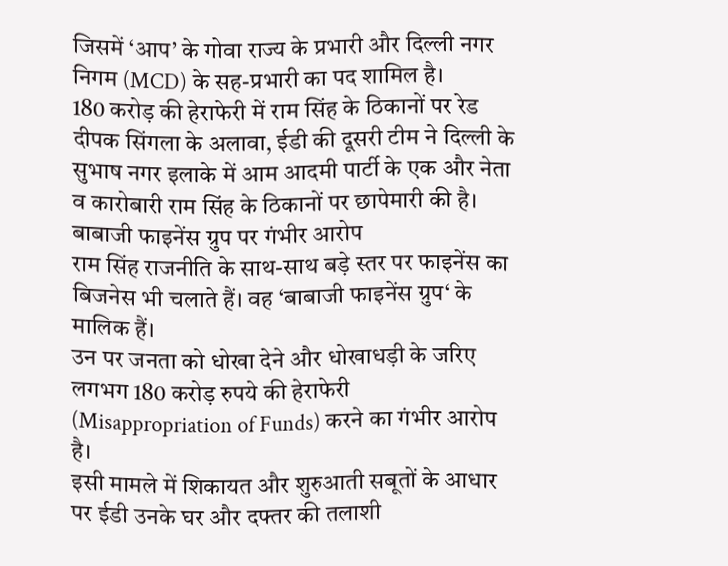जिसमें ‘आप’ के गोवा राज्य के प्रभारी और दिल्ली नगर निगम (MCD) के सह-प्रभारी का पद शामिल है।
180 करोड़ की हेराफेरी में राम सिंह के ठिकानों पर रेड
दीपक सिंगला के अलावा, ईडी की दूसरी टीम ने दिल्ली के सुभाष नगर इलाके में आम आदमी पार्टी के एक और नेता व कारोबारी राम सिंह के ठिकानों पर छापेमारी की है।
बाबाजी फाइनेंस ग्रुप पर गंभीर आरोप
राम सिंह राजनीति के साथ-साथ बड़े स्तर पर फाइनेंस का बिजनेस भी चलाते हैं। वह ‘बाबाजी फाइनेंस ग्रुप‘ के मालिक हैं।
उन पर जनता को धोखा देने और धोखाधड़ी के जरिए लगभग 180 करोड़ रुपये की हेराफेरी (Misappropriation of Funds) करने का गंभीर आरोप है।
इसी मामले में शिकायत और शुरुआती सबूतों के आधार पर ईडी उनके घर और दफ्तर की तलाशी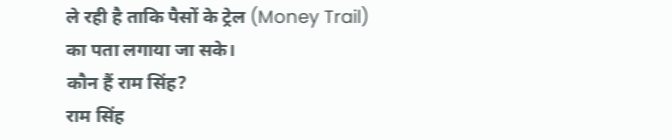ले रही है ताकि पैसों के ट्रेल (Money Trail) का पता लगाया जा सके।
कौन हैं राम सिंह?
राम सिंह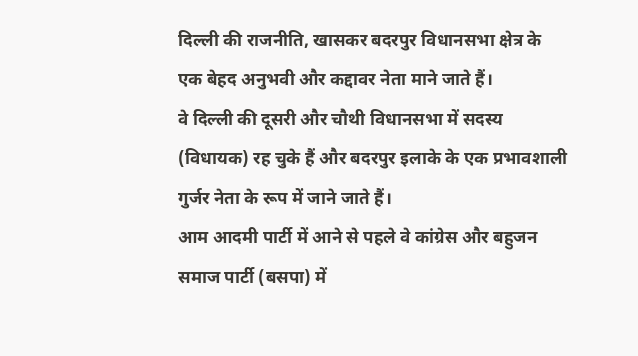दिल्ली की राजनीति, खासकर बदरपुर विधानसभा क्षेत्र के एक बेहद अनुभवी और कद्दावर नेता माने जाते हैं।
वे दिल्ली की दूसरी और चौथी विधानसभा में सदस्य (विधायक) रह चुके हैं और बदरपुर इलाके के एक प्रभावशाली गुर्जर नेता के रूप में जाने जाते हैं।
आम आदमी पार्टी में आने से पहले वे कांग्रेस और बहुजन समाज पार्टी (बसपा) में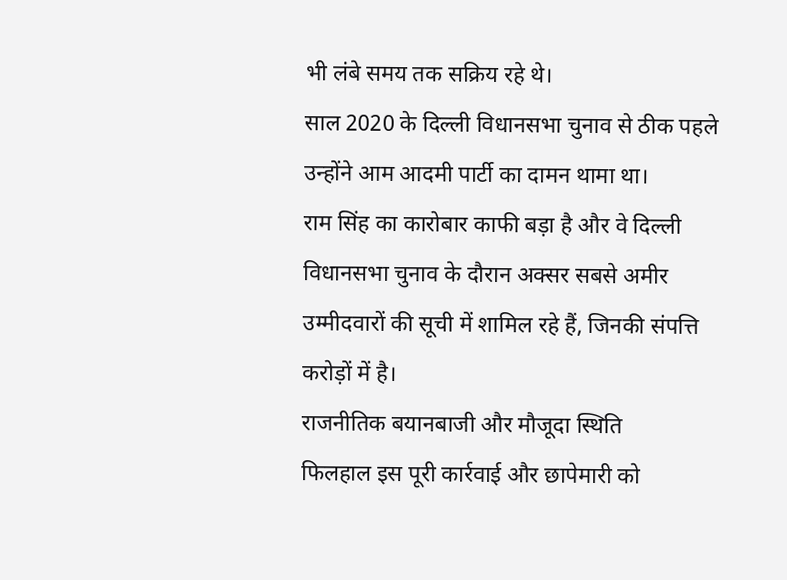भी लंबे समय तक सक्रिय रहे थे।
साल 2020 के दिल्ली विधानसभा चुनाव से ठीक पहले उन्होंने आम आदमी पार्टी का दामन थामा था।
राम सिंह का कारोबार काफी बड़ा है और वे दिल्ली विधानसभा चुनाव के दौरान अक्सर सबसे अमीर उम्मीदवारों की सूची में शामिल रहे हैं, जिनकी संपत्ति करोड़ों में है।
राजनीतिक बयानबाजी और मौजूदा स्थिति
फिलहाल इस पूरी कार्रवाई और छापेमारी को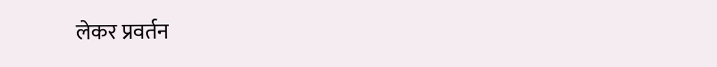लेकर प्रवर्तन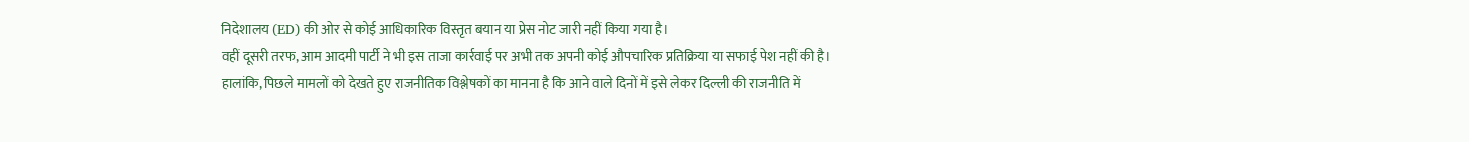निदेशालय (ED) की ओर से कोई आधिकारिक विस्तृत बयान या प्रेस नोट जारी नहीं किया गया है।
वहीं दूसरी तरफ, आम आदमी पार्टी ने भी इस ताजा कार्रवाई पर अभी तक अपनी कोई औपचारिक प्रतिक्रिया या सफाई पेश नहीं की है।
हालांकि, पिछले मामलों को देखते हुए राजनीतिक विश्लेषकों का मानना है कि आने वाले दिनों में इसे लेकर दिल्ली की राजनीति में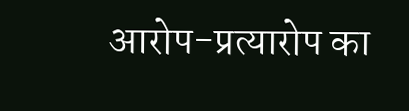आरोप-प्रत्यारोप का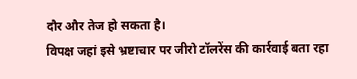दौर और तेज हो सकता है।
विपक्ष जहां इसे भ्रष्टाचार पर जीरो टॉलरेंस की कार्रवाई बता रहा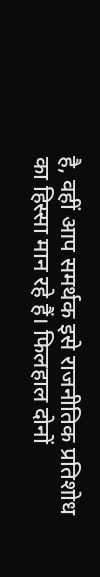है, वहीं आप समर्थक इसे राजनीतिक प्रतिशोध का हिस्सा मान रहे हैं। फिलहाल दोनों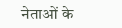नेताओं के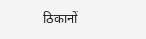ठिकानों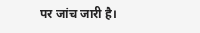पर जांच जारी है।